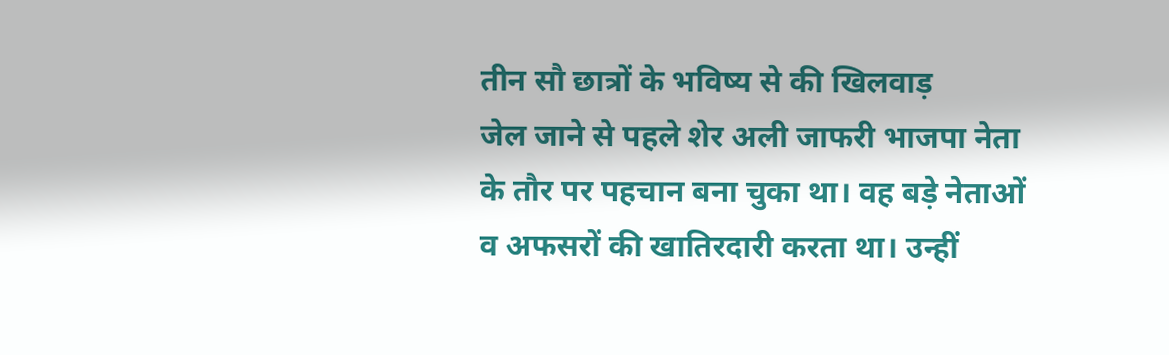तीन सौ छात्रों के भविष्य से की खिलवाड़
जेल जाने से पहले शेर अली जाफरी भाजपा नेता के तौर पर पहचान बना चुका था। वह बड़े नेताओं व अफसरों की खातिरदारी करता था। उन्हीं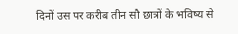दिनों उस पर करीब तीन सौ छात्रों के भविष्य से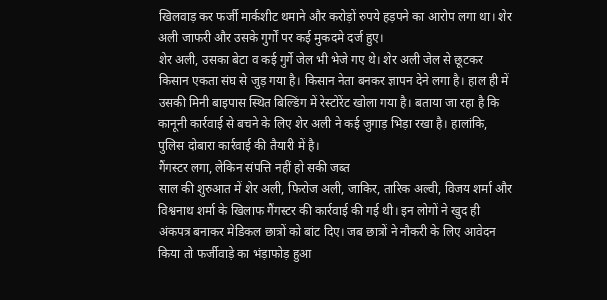खिलवाड़ कर फर्जी मार्कशीट थमाने और करोड़ों रुपये हड़पने का आरोप लगा था। शेर अली जाफरी और उसके गुर्गों पर कई मुकदमे दर्ज हुए।
शेर अली, उसका बेटा व कई गुर्गे जेल भी भेजे गए थे। शेर अली जेल से छूटकर किसान एकता संघ से जुड़ गया है। किसान नेता बनकर ज्ञापन देने लगा है। हाल ही में उसकी मिनी बाइपास स्थित बिल्डिंग में रेस्टोरेंट खोला गया है। बताया जा रहा है कि कानूनी कार्रवाई से बचने के लिए शेर अली ने कई जुगाड़ भिड़ा रखा है। हालांकि, पुलिस दोबारा कार्रवाई की तैयारी में है।
गैंगस्टर लगा, लेकिन संपत्ति नहीं हो सकी जब्त
साल की शुरुआत में शेर अली, फिरोज अली, जाकिर, तारिक अल्वी, विजय शर्मा और विश्वनाथ शर्मा के खिलाफ गैंगस्टर की कार्रवाई की गई थी। इन लोगों ने खुद ही अंकपत्र बनाकर मेडिकल छात्रों को बांट दिए। जब छात्रों ने नौकरी के लिए आवेदन किया तो फर्जीवाड़े का भंड़ाफोड़ हुआ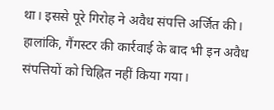था। इससे पूरे गिरोह ने अवैध संपत्ति अर्जित की। हालांकि, गैंगस्टर की कार्रवाई के बाद भी इन अवैध संपत्तियों को चिह्नित नहीं किया गया।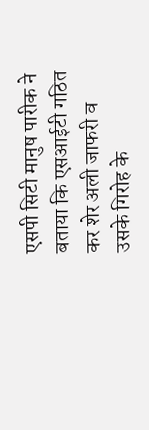एसपी सिटी मानुष पारीक ने बताया कि एसआईटी गठित कर शेर अली जाफरी व उसके गिरोह के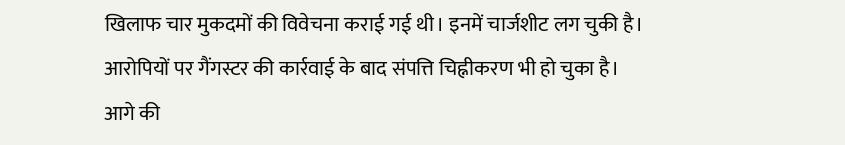खिलाफ चार मुकदमों की विवेचना कराई गई थी। इनमें चार्जशीट लग चुकी है। आरोपियों पर गैंगस्टर की कार्रवाई के बाद संपत्ति चिह्नीकरण भी हो चुका है। आगे की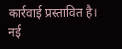कार्रवाई प्रस्तावित है। नई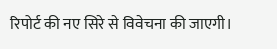रिपोर्ट की नए सिरे से विवेचना की जाएगी।